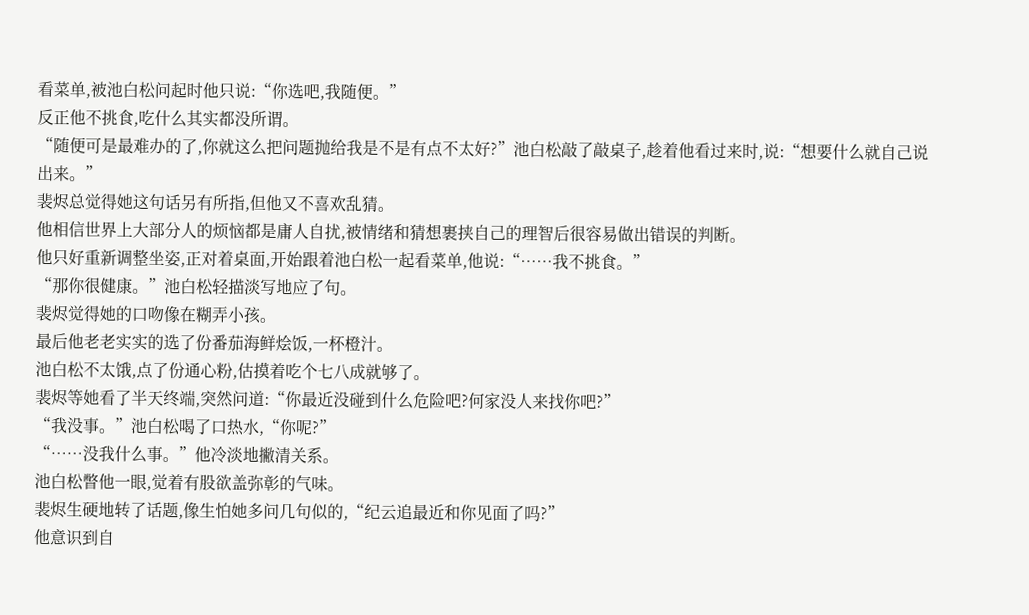看菜单,被池白松问起时他只说:“你选吧,我随便。”
反正他不挑食,吃什么其实都没所谓。
“随便可是最难办的了,你就这么把问题抛给我是不是有点不太好?”池白松敲了敲桌子,趁着他看过来时,说:“想要什么就自己说出来。”
裴烬总觉得她这句话另有所指,但他又不喜欢乱猜。
他相信世界上大部分人的烦恼都是庸人自扰,被情绪和猜想裹挟自己的理智后很容易做出错误的判断。
他只好重新调整坐姿,正对着桌面,开始跟着池白松一起看菜单,他说:“……我不挑食。”
“那你很健康。”池白松轻描淡写地应了句。
裴烬觉得她的口吻像在糊弄小孩。
最后他老老实实的选了份番茄海鲜烩饭,一杯橙汁。
池白松不太饿,点了份通心粉,估摸着吃个七八成就够了。
裴烬等她看了半天终端,突然问道:“你最近没碰到什么危险吧?何家没人来找你吧?”
“我没事。”池白松喝了口热水,“你呢?”
“……没我什么事。”他冷淡地撇清关系。
池白松瞥他一眼,觉着有股欲盖弥彰的气味。
裴烬生硬地转了话题,像生怕她多问几句似的,“纪云追最近和你见面了吗?”
他意识到自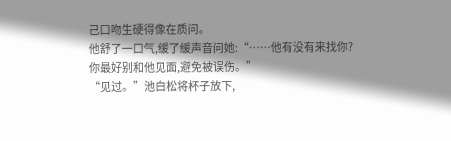己口吻生硬得像在质问。
他舒了一口气,缓了缓声音问她:“……他有没有来找你?你最好别和他见面,避免被误伤。”
“见过。”池白松将杯子放下,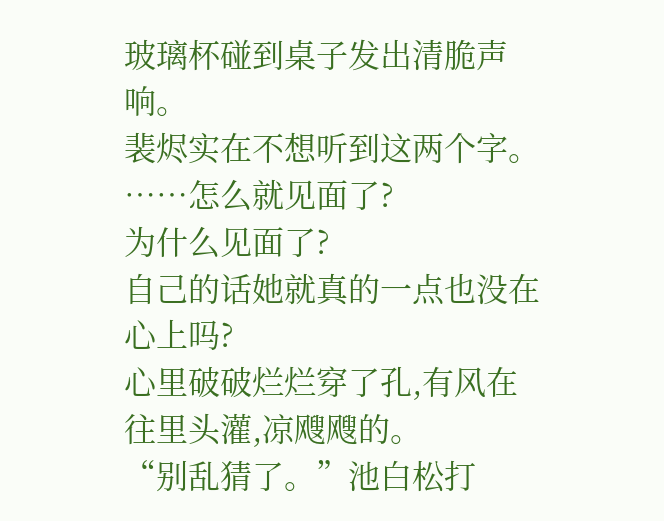玻璃杯碰到桌子发出清脆声响。
裴烬实在不想听到这两个字。
……怎么就见面了?
为什么见面了?
自己的话她就真的一点也没在心上吗?
心里破破烂烂穿了孔,有风在往里头灌,凉飕飕的。
“别乱猜了。”池白松打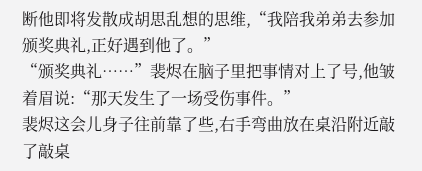断他即将发散成胡思乱想的思维,“我陪我弟弟去参加颁奖典礼,正好遇到他了。”
“颁奖典礼……”裴烬在脑子里把事情对上了号,他皱着眉说:“那天发生了一场受伤事件。”
裴烬这会儿身子往前靠了些,右手弯曲放在桌沿附近敲了敲桌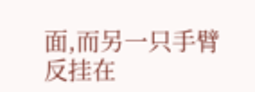面,而另一只手臂反挂在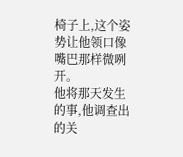椅子上,这个姿势让他领口像嘴巴那样微咧开。
他将那天发生的事,他调查出的关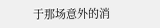于那场意外的消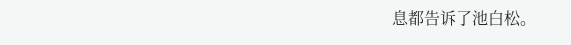息都告诉了池白松。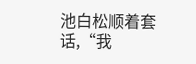池白松顺着套话,“我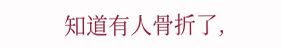知道有人骨折了,